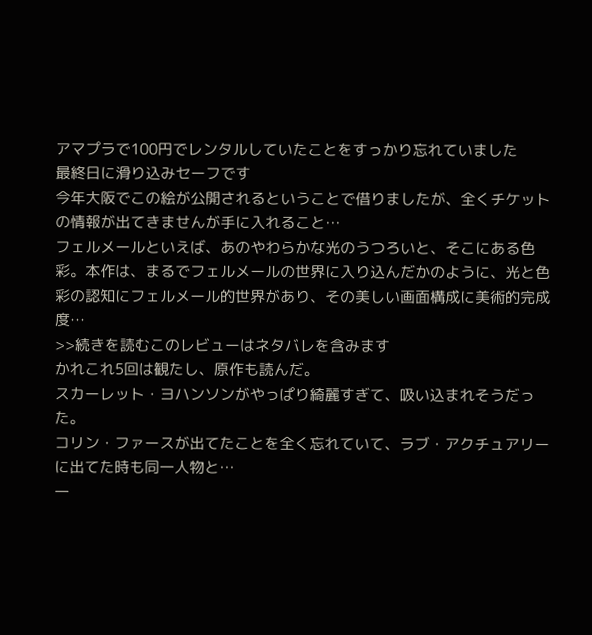アマプラで100円でレンタルしていたことをすっかり忘れていました
最終日に滑り込みセーフです
今年大阪でこの絵が公開されるということで借りましたが、全くチケットの情報が出てきませんが手に入れること…
フェルメールといえば、あのやわらかな光のうつろいと、そこにある色彩。本作は、まるでフェルメールの世界に入り込んだかのように、光と色彩の認知にフェルメール的世界があり、その美しい画面構成に美術的完成度…
>>続きを読むこのレビューはネタバレを含みます
かれこれ5回は観たし、原作も読んだ。
スカーレット・ヨハンソンがやっぱり綺麗すぎて、吸い込まれそうだった。
コリン・ファースが出てたことを全く忘れていて、ラブ・アクチュアリーに出てた時も同一人物と…
一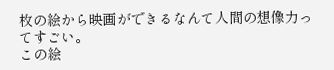枚の絵から映画ができるなんて人間の想像力ってすごい。
この絵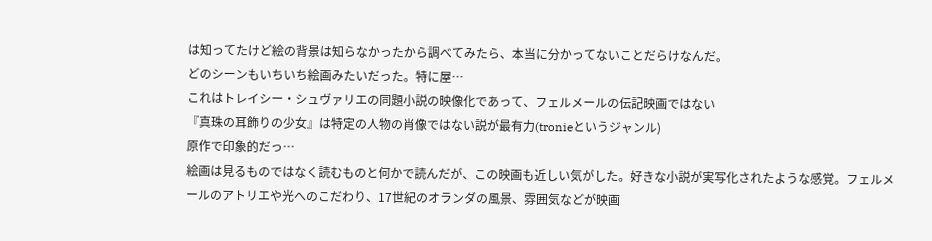は知ってたけど絵の背景は知らなかったから調べてみたら、本当に分かってないことだらけなんだ。
どのシーンもいちいち絵画みたいだった。特に屋…
これはトレイシー・シュヴァリエの同題小説の映像化であって、フェルメールの伝記映画ではない
『真珠の耳飾りの少女』は特定の人物の肖像ではない説が最有力(tronieというジャンル)
原作で印象的だっ…
絵画は見るものではなく読むものと何かで読んだが、この映画も近しい気がした。好きな小説が実写化されたような感覚。フェルメールのアトリエや光へのこだわり、17世紀のオランダの風景、雰囲気などが映画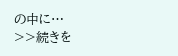の中に…
>>続きを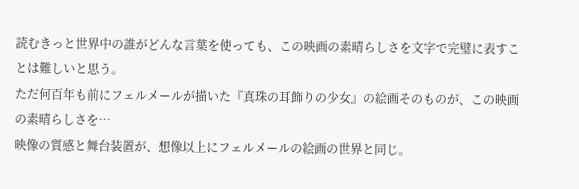読むきっと世界中の誰がどんな言葉を使っても、この映画の素晴らしさを文字で完璧に表すことは難しいと思う。
ただ何百年も前にフェルメールが描いた『真珠の耳飾りの少女』の絵画そのものが、この映画の素晴らしさを…
映像の質感と舞台装置が、想像以上にフェルメールの絵画の世界と同じ。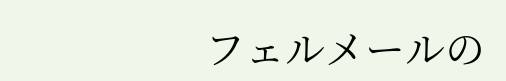フェルメールの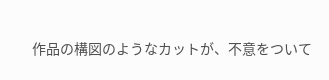作品の構図のようなカットが、不意をついて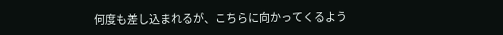何度も差し込まれるが、こちらに向かってくるよう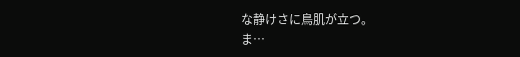な静けさに鳥肌が立つ。
ま…